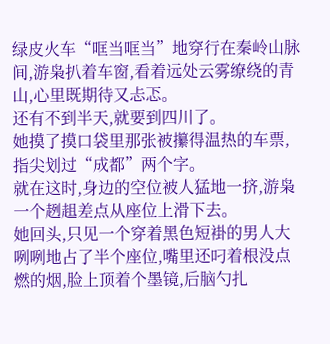绿皮火车“哐当哐当”地穿行在秦岭山脉间,游枭扒着车窗,看着远处云雾缭绕的青山,心里既期待又忐忑。
还有不到半天,就要到四川了。
她摸了摸口袋里那张被攥得温热的车票,指尖划过“成都”两个字。
就在这时,身边的空位被人猛地一挤,游枭一个趔趄差点从座位上滑下去。
她回头,只见一个穿着黑色短褂的男人大咧咧地占了半个座位,嘴里还叼着根没点燃的烟,脸上顶着个墨镜,后脑勺扎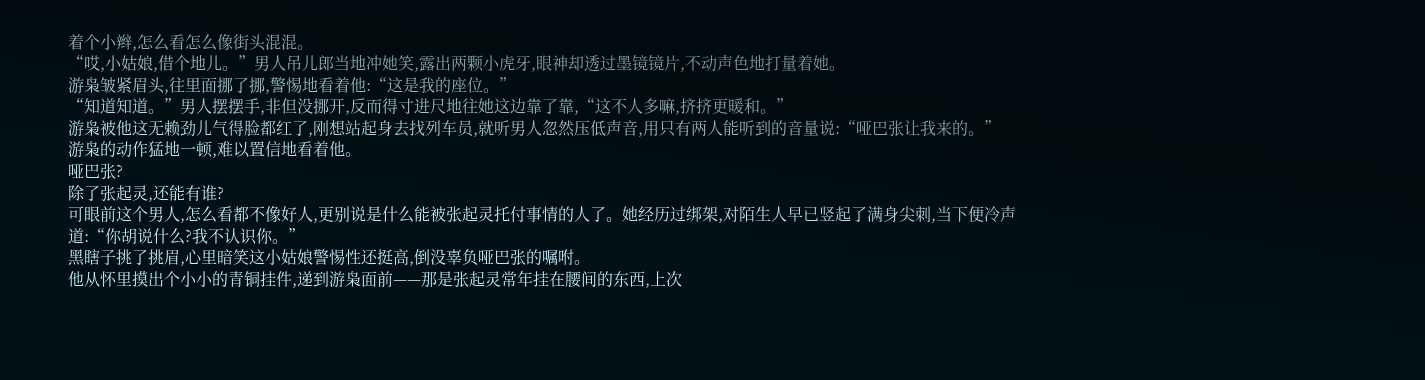着个小辫,怎么看怎么像街头混混。
“哎,小姑娘,借个地儿。”男人吊儿郎当地冲她笑,露出两颗小虎牙,眼神却透过墨镜镜片,不动声色地打量着她。
游枭皱紧眉头,往里面挪了挪,警惕地看着他:“这是我的座位。”
“知道知道。”男人摆摆手,非但没挪开,反而得寸进尺地往她这边靠了靠,“这不人多嘛,挤挤更暖和。”
游枭被他这无赖劲儿气得脸都红了,刚想站起身去找列车员,就听男人忽然压低声音,用只有两人能听到的音量说:“哑巴张让我来的。”
游枭的动作猛地一顿,难以置信地看着他。
哑巴张?
除了张起灵,还能有谁?
可眼前这个男人,怎么看都不像好人,更别说是什么能被张起灵托付事情的人了。她经历过绑架,对陌生人早已竖起了满身尖刺,当下便冷声道:“你胡说什么?我不认识你。”
黑瞎子挑了挑眉,心里暗笑这小姑娘警惕性还挺高,倒没辜负哑巴张的嘱咐。
他从怀里摸出个小小的青铜挂件,递到游枭面前——那是张起灵常年挂在腰间的东西,上次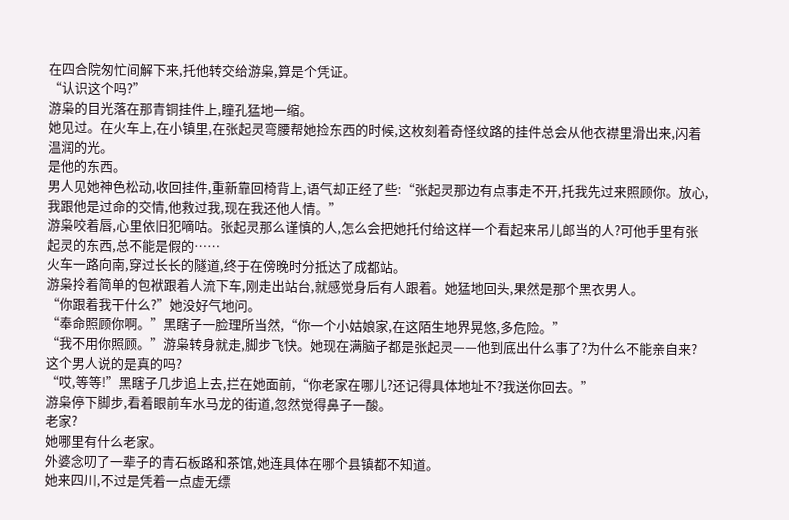在四合院匆忙间解下来,托他转交给游枭,算是个凭证。
“认识这个吗?”
游枭的目光落在那青铜挂件上,瞳孔猛地一缩。
她见过。在火车上,在小镇里,在张起灵弯腰帮她捡东西的时候,这枚刻着奇怪纹路的挂件总会从他衣襟里滑出来,闪着温润的光。
是他的东西。
男人见她神色松动,收回挂件,重新靠回椅背上,语气却正经了些:“张起灵那边有点事走不开,托我先过来照顾你。放心,我跟他是过命的交情,他救过我,现在我还他人情。”
游枭咬着唇,心里依旧犯嘀咕。张起灵那么谨慎的人,怎么会把她托付给这样一个看起来吊儿郎当的人?可他手里有张起灵的东西,总不能是假的……
火车一路向南,穿过长长的隧道,终于在傍晚时分抵达了成都站。
游枭拎着简单的包袱跟着人流下车,刚走出站台,就感觉身后有人跟着。她猛地回头,果然是那个黑衣男人。
“你跟着我干什么?”她没好气地问。
“奉命照顾你啊。”黑瞎子一脸理所当然,“你一个小姑娘家,在这陌生地界晃悠,多危险。”
“我不用你照顾。”游枭转身就走,脚步飞快。她现在满脑子都是张起灵——他到底出什么事了?为什么不能亲自来?这个男人说的是真的吗?
“哎,等等!”黑瞎子几步追上去,拦在她面前,“你老家在哪儿?还记得具体地址不?我送你回去。”
游枭停下脚步,看着眼前车水马龙的街道,忽然觉得鼻子一酸。
老家?
她哪里有什么老家。
外婆念叨了一辈子的青石板路和茶馆,她连具体在哪个县镇都不知道。
她来四川,不过是凭着一点虚无缥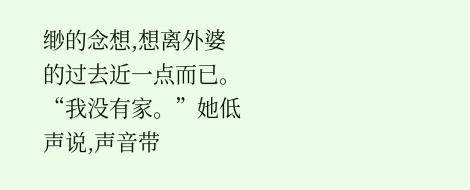缈的念想,想离外婆的过去近一点而已。
“我没有家。”她低声说,声音带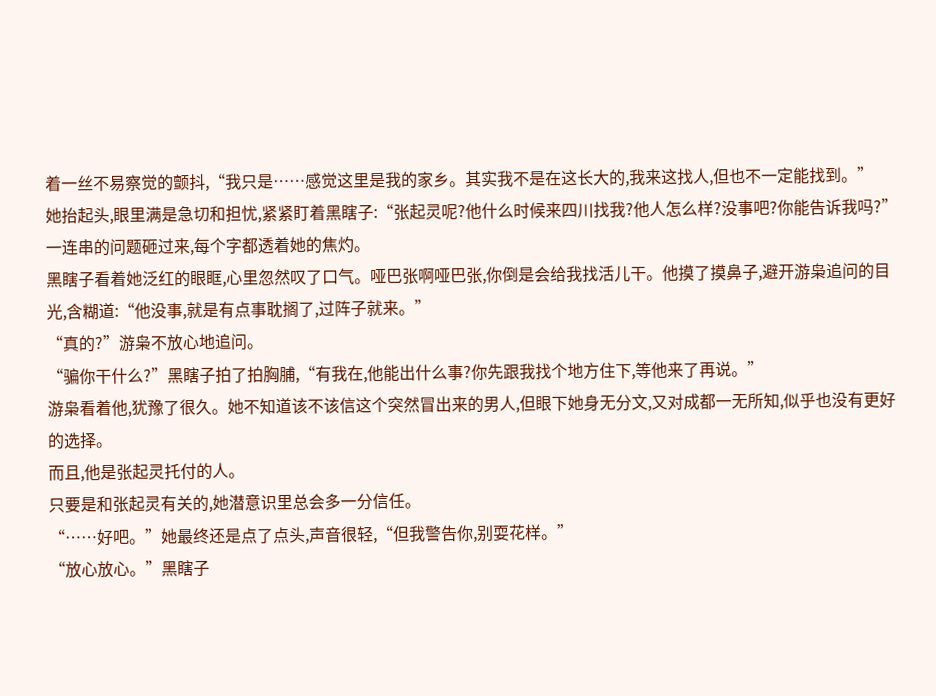着一丝不易察觉的颤抖,“我只是……感觉这里是我的家乡。其实我不是在这长大的,我来这找人,但也不一定能找到。”
她抬起头,眼里满是急切和担忧,紧紧盯着黑瞎子:“张起灵呢?他什么时候来四川找我?他人怎么样?没事吧?你能告诉我吗?”
一连串的问题砸过来,每个字都透着她的焦灼。
黑瞎子看着她泛红的眼眶,心里忽然叹了口气。哑巴张啊哑巴张,你倒是会给我找活儿干。他摸了摸鼻子,避开游枭追问的目光,含糊道:“他没事,就是有点事耽搁了,过阵子就来。”
“真的?”游枭不放心地追问。
“骗你干什么?”黑瞎子拍了拍胸脯,“有我在,他能出什么事?你先跟我找个地方住下,等他来了再说。”
游枭看着他,犹豫了很久。她不知道该不该信这个突然冒出来的男人,但眼下她身无分文,又对成都一无所知,似乎也没有更好的选择。
而且,他是张起灵托付的人。
只要是和张起灵有关的,她潜意识里总会多一分信任。
“……好吧。”她最终还是点了点头,声音很轻,“但我警告你,别耍花样。”
“放心放心。”黑瞎子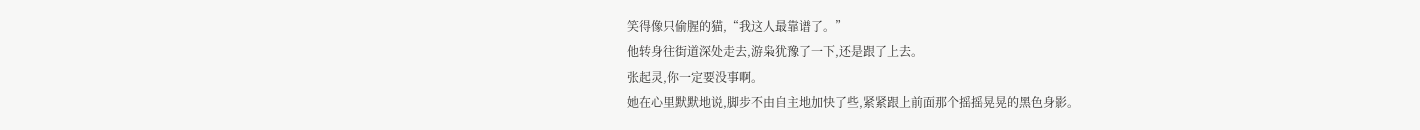笑得像只偷腥的猫,“我这人最靠谱了。”
他转身往街道深处走去,游枭犹豫了一下,还是跟了上去。
张起灵,你一定要没事啊。
她在心里默默地说,脚步不由自主地加快了些,紧紧跟上前面那个摇摇晃晃的黑色身影。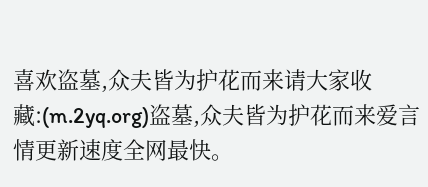喜欢盗墓,众夫皆为护花而来请大家收藏:(m.2yq.org)盗墓,众夫皆为护花而来爱言情更新速度全网最快。